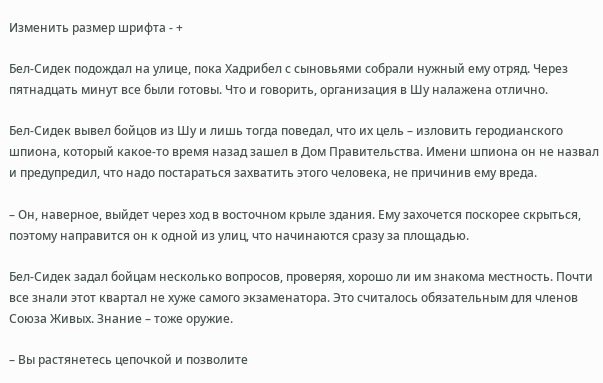Изменить размер шрифта - +

Бел-Сидек подождал на улице, пока Хадрибел с сыновьями собрали нужный ему отряд. Через пятнадцать минут все были готовы. Что и говорить, организация в Шу налажена отлично.

Бел-Сидек вывел бойцов из Шу и лишь тогда поведал, что их цель – изловить геродианского шпиона, который какое-то время назад зашел в Дом Правительства. Имени шпиона он не назвал и предупредил, что надо постараться захватить этого человека, не причинив ему вреда.

– Он, наверное, выйдет через ход в восточном крыле здания. Ему захочется поскорее скрыться, поэтому направится он к одной из улиц, что начинаются сразу за площадью.

Бел-Сидек задал бойцам несколько вопросов, проверяя, хорошо ли им знакома местность. Почти все знали этот квартал не хуже самого экзаменатора. Это считалось обязательным для членов Союза Живых. Знание – тоже оружие.

– Вы растянетесь цепочкой и позволите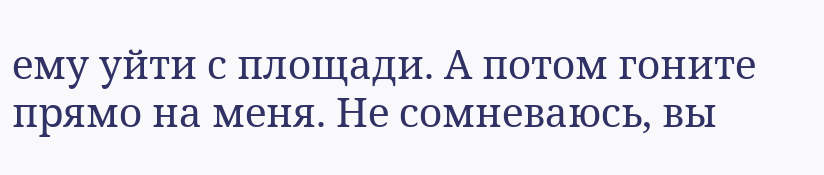ему уйти с площади. А потом гоните прямо на меня. Не сомневаюсь, вы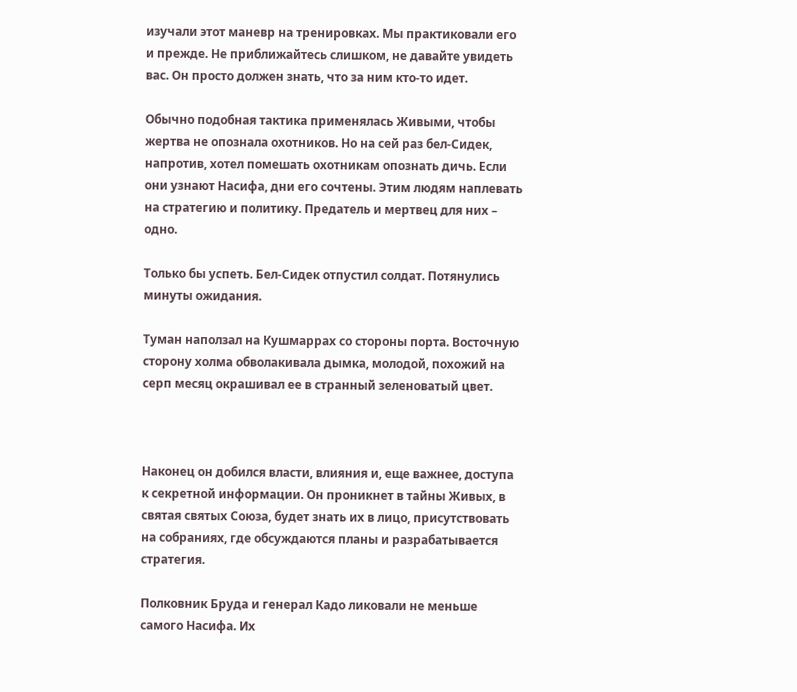изучали этот маневр на тренировках. Мы практиковали его и прежде. Не приближайтесь слишком, не давайте увидеть вас. Он просто должен знать, что за ним кто-то идет.

Обычно подобная тактика применялась Живыми, чтобы жертва не опознала охотников. Но на сей раз бел-Сидек, напротив, хотел помешать охотникам опознать дичь. Если они узнают Насифа, дни его сочтены. Этим людям наплевать на стратегию и политику. Предатель и мертвец для них – одно.

Только бы успеть. Бел-Сидек отпустил солдат. Потянулись минуты ожидания.

Туман наползал на Кушмаррах со стороны порта. Восточную сторону холма обволакивала дымка, молодой, похожий на серп месяц окрашивал ее в странный зеленоватый цвет.



Наконец он добился власти, влияния и, еще важнее, доступа к секретной информации. Он проникнет в тайны Живых, в святая святых Союза, будет знать их в лицо, присутствовать на собраниях, где обсуждаются планы и разрабатывается стратегия.

Полковник Бруда и генерал Кадо ликовали не меньше самого Насифа. Их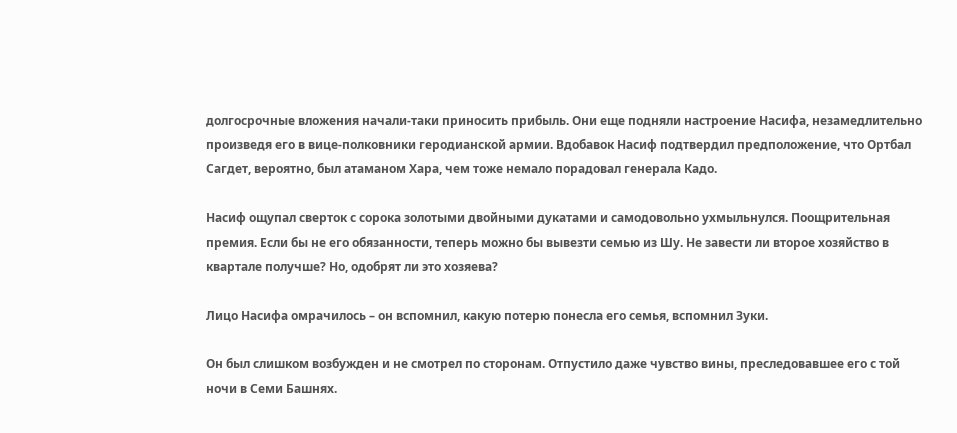долгосрочные вложения начали-таки приносить прибыль. Они еще подняли настроение Насифа, незамедлительно произведя его в вице-полковники геродианской армии. Вдобавок Насиф подтвердил предположение, что Ортбал Сагдет, вероятно, был атаманом Хара, чем тоже немало порадовал генерала Кадо.

Насиф ощупал сверток с сорока золотыми двойными дукатами и самодовольно ухмыльнулся. Поощрительная премия. Если бы не его обязанности, теперь можно бы вывезти семью из Шу. Не завести ли второе хозяйство в квартале получше? Но, одобрят ли это хозяева?

Лицо Насифа омрачилось – он вспомнил, какую потерю понесла его семья, вспомнил Зуки.

Он был слишком возбужден и не смотрел по сторонам. Отпустило даже чувство вины, преследовавшее его с той ночи в Семи Башнях.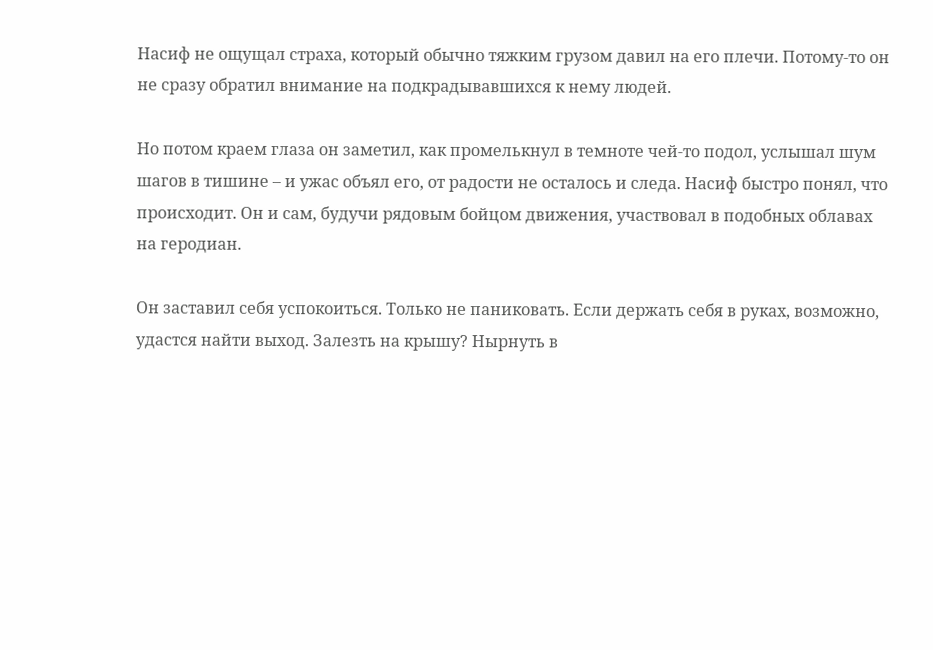Насиф не ощущал страха, который обычно тяжким грузом давил на его плечи. Потому-то он не сразу обратил внимание на подкрадывавшихся к нему людей.

Но потом краем глаза он заметил, как промелькнул в темноте чей-то подол, услышал шум шагов в тишине – и ужас объял его, от радости не осталось и следа. Насиф быстро понял, что происходит. Он и сам, будучи рядовым бойцом движения, участвовал в подобных облавах на геродиан.

Он заставил себя успокоиться. Только не паниковать. Если держать себя в руках, возможно, удастся найти выход. Залезть на крышу? Нырнуть в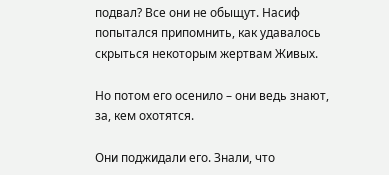подвал? Все они не обыщут. Насиф попытался припомнить, как удавалось скрыться некоторым жертвам Живых.

Но потом его осенило – они ведь знают, за, кем охотятся.

Они поджидали его. Знали, что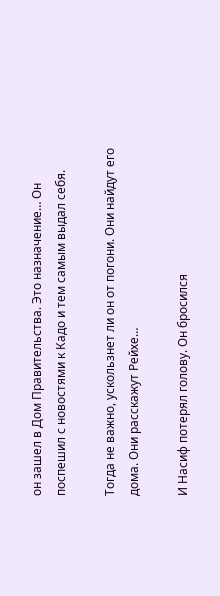он зашел в Дом Правительства. Это назначение… Он поспешил с новостями к Кадо и тем самым выдал себя.

Тогда не важно, ускользнет ли он от погони. Они найдут его дома. Они расскажут Рейхе…

И Насиф потерял голову. Он бросился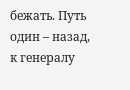бежать. Путь один – назад, к генералу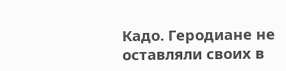Кадо. Геродиане не оставляли своих в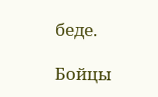беде.

Бойцы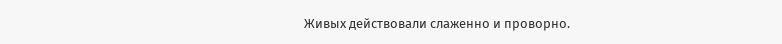Живых действовали слаженно и проворно.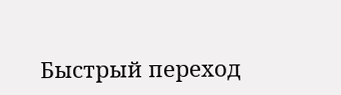Быстрый переход